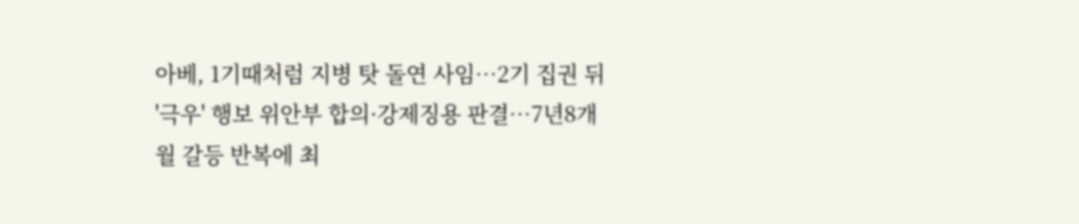아베, 1기때처럼 지병 탓 돌연 사임…2기 집권 뒤 '극우' 행보 위안부 합의·강제징용 판결…7년8개월 갈등 반복에 최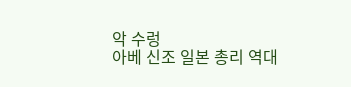악 수렁
아베 신조 일본 총리 역대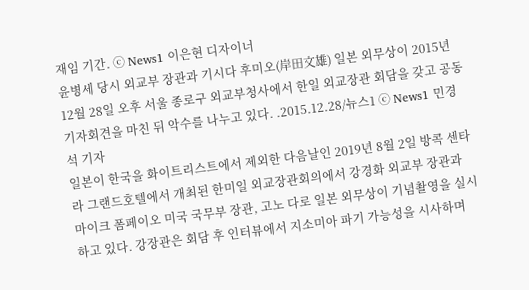재임 기간. ⓒ News1 이은현 디자이너
윤병세 당시 외교부 장관과 기시다 후미오(岸田文雄) 일본 외무상이 2015년 12월 28일 오후 서울 종로구 외교부청사에서 한일 외교장관 회담을 갖고 공동기자회견을 마친 뒤 악수를 나누고 있다. .2015.12.28/뉴스1 ⓒ News1 민경석 기자
일본이 한국을 화이트리스트에서 제외한 다음날인 2019년 8월 2일 방콕 센타라 그랜드호텔에서 개최된 한미일 외교장관회의에서 강경화 외교부 장관과 마이크 폼페이오 미국 국무부 장관, 고노 다로 일본 외무상이 기념촬영을 실시하고 있다. 강장관은 회담 후 인터뷰에서 지소미아 파기 가능성을 시사하며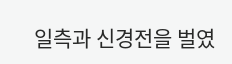일측과 신경전을 벌였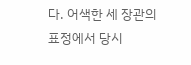다. 어색한 세 장관의 표정에서 당시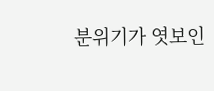분위기가 엿보인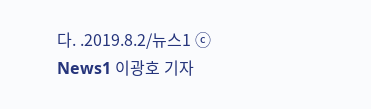다. .2019.8.2/뉴스1 ⓒ News1 이광호 기자